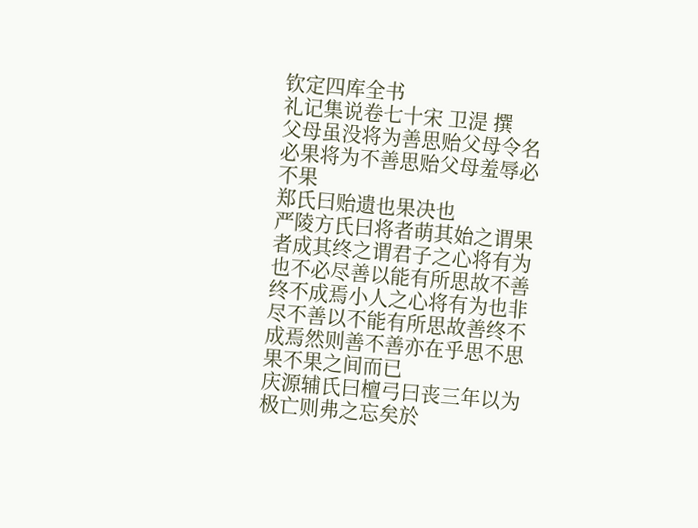钦定四库全书
礼记集说卷七十宋 卫湜 撰
父母虽没将为善思贻父母令名必果将为不善思贻父母羞辱必不果
郑氏曰贻遗也果决也
严陵方氏曰将者萌其始之谓果者成其终之谓君子之心将有为也不必尽善以能有所思故不善终不成焉小人之心将有为也非尽不善以不能有所思故善终不成焉然则善不善亦在乎思不思果不果之间而已
庆源辅氏曰檀弓曰丧三年以为极亡则弗之忘矣於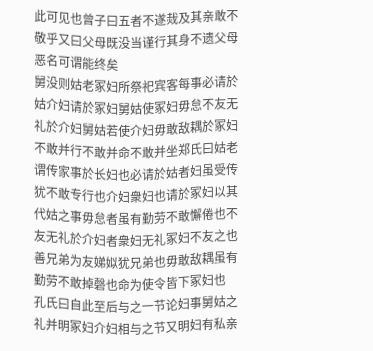此可见也曾子曰五者不遂烖及其亲敢不敬乎又曰父母既没当谨行其身不遗父母恶名可谓能终矣
舅没则姑老冢妇所祭祀宾客每事必请於姑介妇请於冢妇舅姑使冢妇毋怠不友无礼於介妇舅姑若使介妇毋敢敌耦於冢妇不敢并行不敢并命不敢并坐郑氏曰姑老谓传家事於长妇也必请於姑者妇虽受传犹不敢专行也介妇衆妇也请於冢妇以其代姑之事毋怠者虽有勤劳不敢懈倦也不友无礼於介妇者衆妇无礼冢妇不友之也善兄弟为友娣姒犹兄弟也毋敢敌耦虽有勤劳不敢掉磬也命为使令皆下冢妇也
孔氏曰自此至后与之一节论妇事舅姑之礼并明冢妇介妇相与之节又明妇有私亲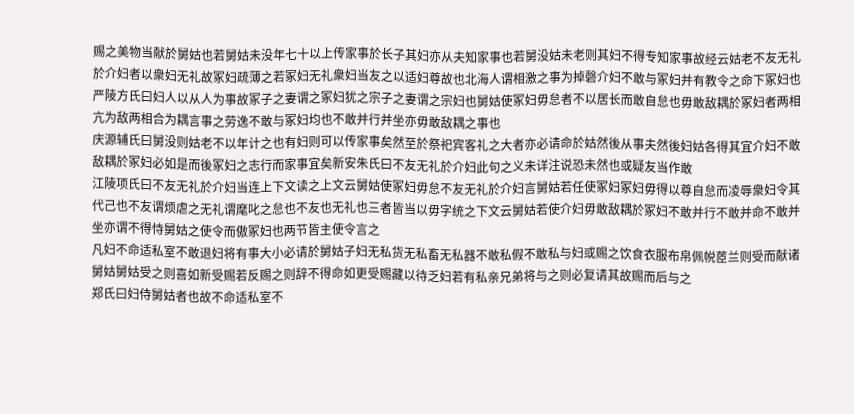赐之美物当献於舅姑也若舅姑未没年七十以上传家事於长子其妇亦从夫知家事也若舅没姑未老则其妇不得专知家事故经云姑老不友无礼於介妇者以衆妇无礼故冢妇疏薄之若冢妇无礼衆妇当友之以适妇尊故也北海人谓相激之事为掉磬介妇不敢与冢妇并有教令之命下冢妇也
严陵方氏曰妇人以从人为事故冢子之妻谓之冢妇犹之宗子之妻谓之宗妇也舅姑使冢妇毋怠者不以居长而敢自怠也毋敢敌耦於冢妇者两相亢为敌两相合为耦言事之劳逸不敢与冢妇均也不敢并行并坐亦毋敢敌耦之事也
庆源辅氏曰舅没则姑老不以年计之也有妇则可以传家事矣然至於祭祀宾客礼之大者亦必请命於姑然後从事夫然後妇姑各得其宜介妇不敢敌耦於冢妇必如是而後冢妇之志行而家事宜矣新安朱氏曰不友无礼於介妇此句之义未详注说恐未然也或疑友当作敢
江陵项氏曰不友无礼於介妇当连上下文读之上文云舅姑使冢妇毋怠不友无礼於介妇言舅姑若任使冢妇冢妇毋得以尊自怠而凌辱衆妇令其代己也不友谓烦虐之无礼谓麾叱之怠也不友也无礼也三者皆当以毋字统之下文云舅姑若使介妇毋敢敌耦於冢妇不敢并行不敢并命不敢并坐亦谓不得恃舅姑之使令而傲冢妇也两节皆主使令言之
凡妇不命适私室不敢退妇将有事大小必请於舅姑子妇无私货无私畜无私器不敢私假不敢私与妇或赐之饮食衣服布帛佩帨茝兰则受而献诸舅姑舅姑受之则喜如新受赐若反赐之则辞不得命如更受赐藏以待乏妇若有私亲兄弟将与之则必复请其故赐而后与之
郑氏曰妇侍舅姑者也故不命适私室不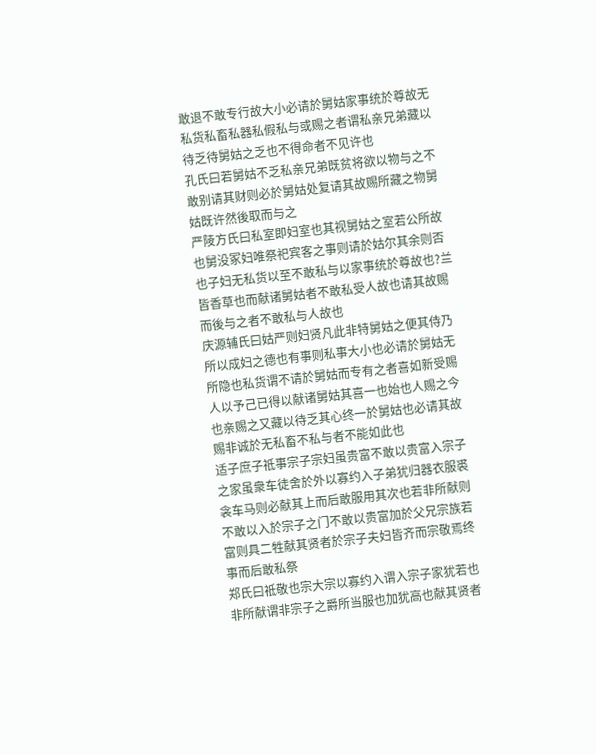敢退不敢专行故大小必请於舅姑家事统於尊故无私货私畜私器私假私与或赐之者谓私亲兄弟藏以待乏待舅姑之乏也不得命者不见许也
孔氏曰若舅姑不乏私亲兄弟既贫将欲以物与之不敢别请其财则必於舅姑处复请其故赐所藏之物舅姑既许然後取而与之
严陵方氏曰私室即妇室也其视舅姑之室若公所故也舅没冢妇唯祭祀宾客之事则请於姑尔其余则否也子妇无私货以至不敢私与以家事统於尊故也?兰皆香草也而献诸舅姑者不敢私受人故也请其故赐而後与之者不敢私与人故也
庆源辅氏曰姑严则妇贤凡此非特舅姑之便其侍乃所以成妇之德也有事则私事大小也必请於舅姑无所隐也私货谓不请於舅姑而专有之者喜如新受赐人以予己已得以献诸舅姑其喜一也始也人赐之今也亲赐之又藏以待乏其心终一於舅姑也必请其故赐非诚於无私畜不私与者不能如此也
适子庶子祗事宗子宗妇虽贵富不敢以贵富入宗子之家虽衆车徒舍於外以寡约入子弟犹归器衣服裘衾车马则必献其上而后敢服用其次也若非所献则不敢以入於宗子之门不敢以贵富加於父兄宗族若富则具二牲献其贤者於宗子夫妇皆齐而宗敬焉终事而后敢私祭
郑氏曰祗敬也宗大宗以寡约入谓入宗子家犹若也非所献谓非宗子之爵所当服也加犹高也献其贤者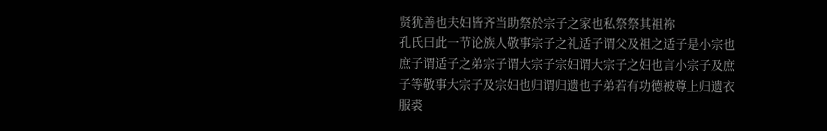贤犹善也夫妇皆齐当助祭於宗子之家也私祭祭其祖祢
孔氏曰此一节论族人敬事宗子之礼适子谓父及祖之适子是小宗也庶子谓适子之弟宗子谓大宗子宗妇谓大宗子之妇也言小宗子及庶子等敬事大宗子及宗妇也归谓归遗也子弟若有功德被尊上归遗衣服裘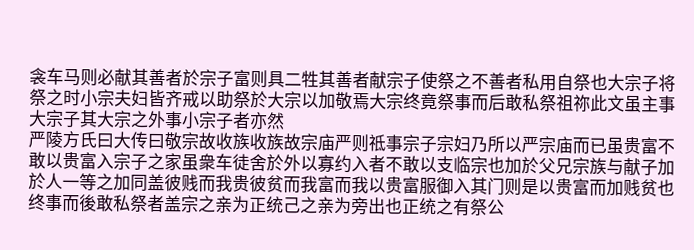衾车马则必献其善者於宗子富则具二牲其善者献宗子使祭之不善者私用自祭也大宗子将祭之时小宗夫妇皆齐戒以助祭於大宗以加敬焉大宗终竟祭事而后敢私祭祖祢此文虽主事大宗子其大宗之外事小宗子者亦然
严陵方氏曰大传曰敬宗故收族收族故宗庙严则祗事宗子宗妇乃所以严宗庙而已虽贵富不敢以贵富入宗子之家虽衆车徒舍於外以寡约入者不敢以支临宗也加於父兄宗族与献子加於人一等之加同盖彼贱而我贵彼贫而我富而我以贵富服御入其门则是以贵富而加贱贫也终事而後敢私祭者盖宗之亲为正统己之亲为旁出也正统之有祭公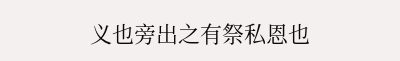义也旁出之有祭私恩也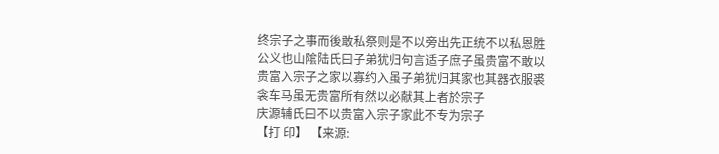终宗子之事而後敢私祭则是不以旁出先正统不以私恩胜公义也山隂陆氏曰子弟犹归句言适子庶子虽贵富不敢以贵富入宗子之家以寡约入虽子弟犹归其家也其器衣服裘衾车马虽无贵富所有然以必献其上者於宗子
庆源辅氏曰不以贵富入宗子家此不专为宗子
【打 印】 【来源: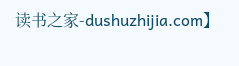读书之家-dushuzhijia.com】